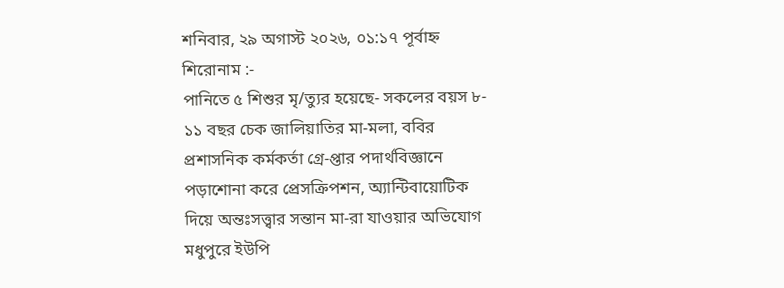শনিবার, ২৯ অগাস্ট ২০২৬, ০১:১৭ পূর্বাহ্ন
শিরোনাম :-
পানিতে ৫ শিশুর মৃ/ত্যুর হয়েছে- সকলের বয়স ৮- ১১ বছর চেক জালিয়াতির মা-মলা, ববির প্রশাসনিক কর্মকর্তা গ্রে-প্তার পদার্থবিজ্ঞানে পড়াশোনা করে প্রেসক্রিপশন, অ্যান্টিবায়োটিক দিয়ে অন্তঃসত্ত্বার সন্তান মা-রা যাওয়ার অভিযোগ মধুপুরে ইউপি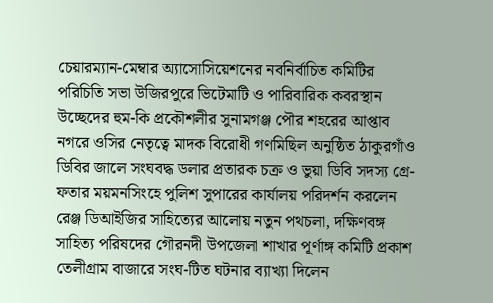চেয়ারম্যান-মেম্বার অ্যাসোসিয়েশনের নবনির্বাচিত কমিটির পরিচিতি সভা উজিরপুরে ভিটেমাটি ও পারিবারিক কবরস্থান উচ্ছেদের হুম-কি প্রকৌশলীর সুনামগঞ্জ পৌর শহরের আপ্তাব নগরে ওসির নেতৃত্বে মাদক বিরোধী গণমিছিল অনুষ্ঠিত ঠাকুরগাঁও ডিবির জালে সংঘবদ্ধ ডলার প্রতারক চক্র ও ভুয়া ডিবি সদস্য গ্রে-ফতার ময়মনসিংহে পুলিশ সুপারের কার্যালয় পরিদর্শন করলেন রেঞ্জ ডিআইজির সাহিত্যের আলোয় নতুন পথচলা, দক্ষিণবঙ্গ সাহিত্য পরিষদের গৌরনদী উপজেলা শাখার পূর্ণাঙ্গ কমিটি প্রকাশ তেলীগ্রাম বাজারে সংঘ-টিত ঘটনার ব্যাখ্যা দিলেন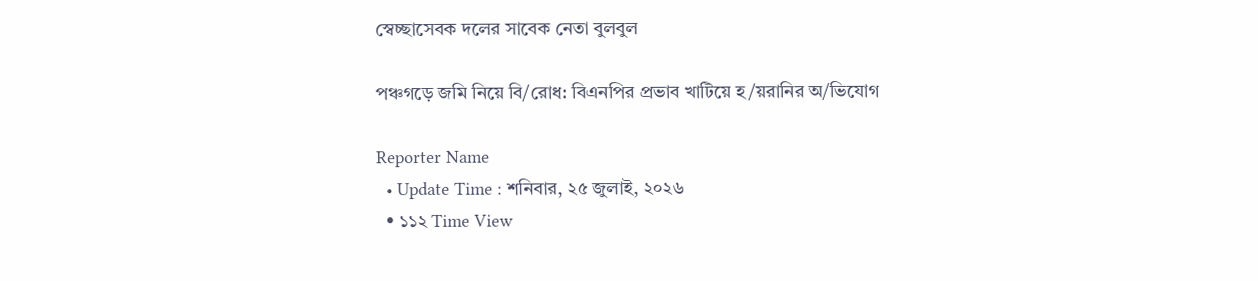স্বেচ্ছাসেবক দলের সাবেক নেতা বুলবুল

পঞ্চগড়ে জমি নিয়ে বি/রোধ: বিএনপির প্রভাব খাটিয়ে হ/য়রানির অ/ভিযোগ

Reporter Name
  • Update Time : শনিবার, ২৫ জুলাই, ২০২৬
  • ১১২ Time View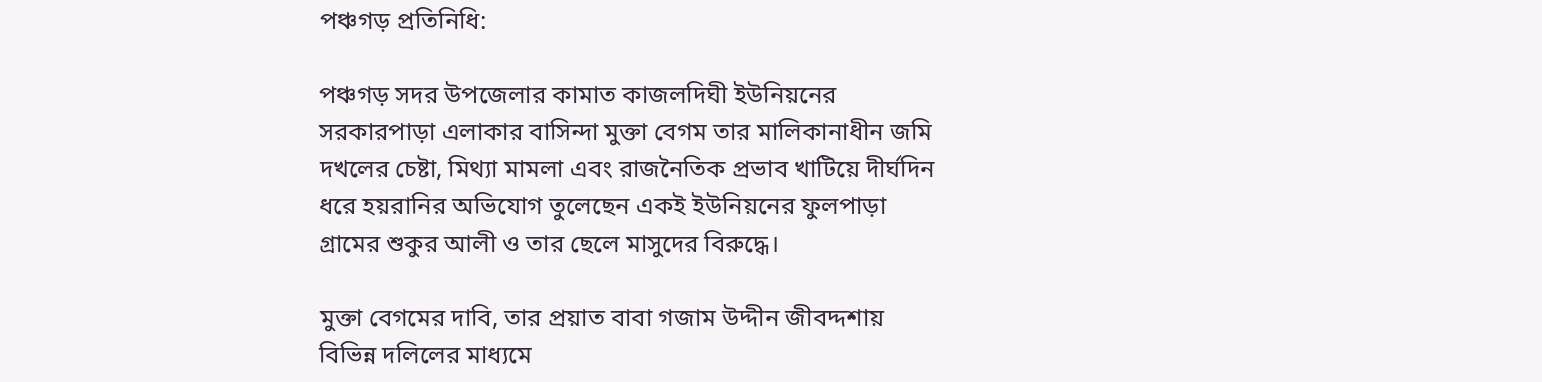পঞ্চগড় প্রতিনিধি:

পঞ্চগড় সদর উপজেলার কামাত কাজলদিঘী ইউনিয়নের সরকারপাড়া এলাকার বাসিন্দা মুক্তা বেগম তার মালিকানাধীন জমি দখলের চেষ্টা, মিথ্যা মামলা এবং রাজনৈতিক প্রভাব খাটিয়ে দীর্ঘদিন ধরে হয়রানির অভিযোগ তুলেছেন একই ইউনিয়নের ফুলপাড়া গ্রামের শুকুর আলী ও তার ছেলে মাসুদের বিরুদ্ধে।

মুক্তা বেগমের দাবি, তার প্রয়াত বাবা গজাম উদ্দীন জীবদ্দশায় বিভিন্ন দলিলের মাধ্যমে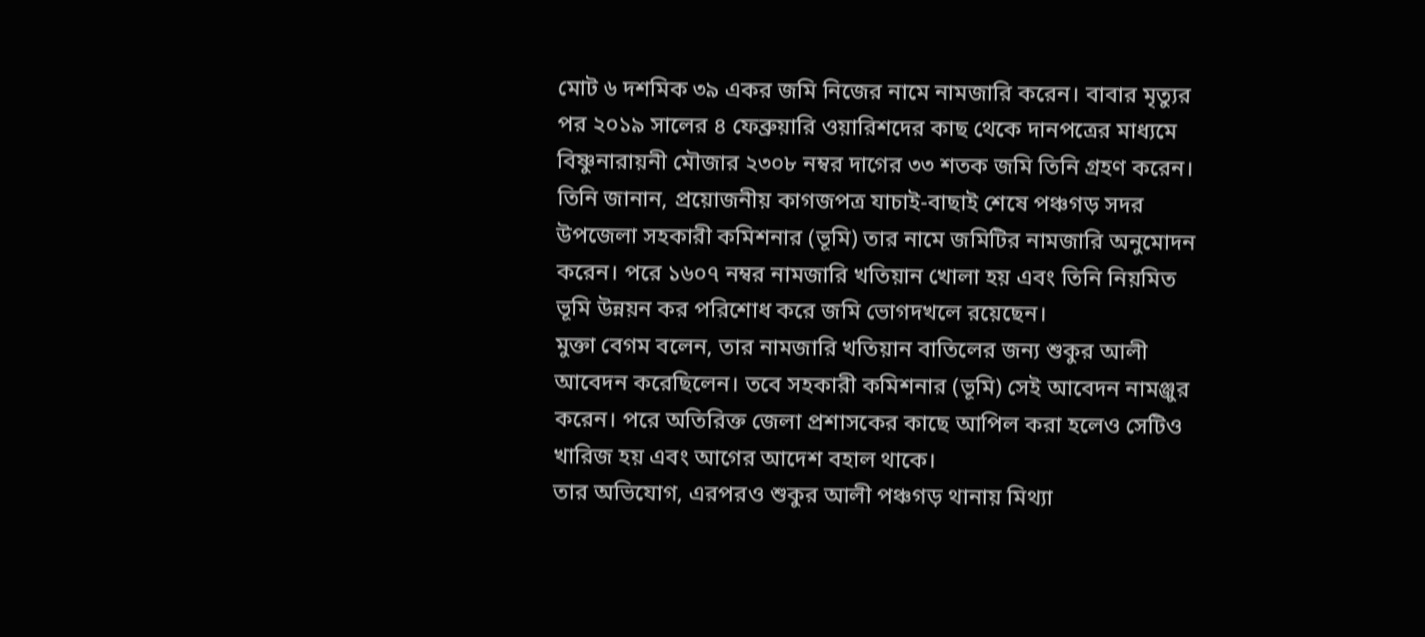মোট ৬ দশমিক ৩৯ একর জমি নিজের নামে নামজারি করেন। বাবার মৃত্যুর পর ২০১৯ সালের ৪ ফেব্রুয়ারি ওয়ারিশদের কাছ থেকে দানপত্রের মাধ্যমে বিষ্ণুনারায়নী মৌজার ২৩০৮ নম্বর দাগের ৩৩ শতক জমি তিনি গ্রহণ করেন।
তিনি জানান, প্রয়োজনীয় কাগজপত্র যাচাই-বাছাই শেষে পঞ্চগড় সদর উপজেলা সহকারী কমিশনার (ভূমি) তার নামে জমিটির নামজারি অনুমোদন করেন। পরে ১৬০৭ নম্বর নামজারি খতিয়ান খোলা হয় এবং তিনি নিয়মিত ভূমি উন্নয়ন কর পরিশোধ করে জমি ভোগদখলে রয়েছেন।
মুক্তা বেগম বলেন, তার নামজারি খতিয়ান বাতিলের জন্য শুকুর আলী আবেদন করেছিলেন। তবে সহকারী কমিশনার (ভূমি) সেই আবেদন নামঞ্জুর করেন। পরে অতিরিক্ত জেলা প্রশাসকের কাছে আপিল করা হলেও সেটিও খারিজ হয় এবং আগের আদেশ বহাল থাকে।
তার অভিযোগ, এরপরও শুকুর আলী পঞ্চগড় থানায় মিথ্যা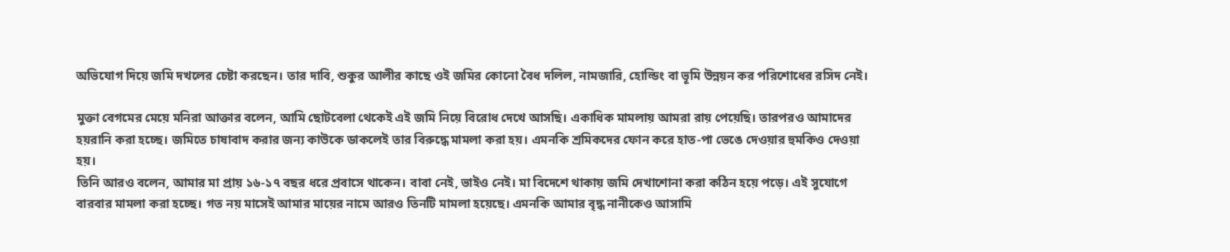অভিযোগ দিয়ে জমি দখলের চেষ্টা করছেন। তার দাবি, শুকুর আলীর কাছে ওই জমির কোনো বৈধ দলিল, নামজারি, হোল্ডিং বা ভূমি উন্নয়ন কর পরিশোধের রসিদ নেই।

মুক্তা বেগমের মেয়ে মনিরা আক্তার বলেন, আমি ছোটবেলা থেকেই এই জমি নিয়ে বিরোধ দেখে আসছি। একাধিক মামলায় আমরা রায় পেয়েছি। তারপরও আমাদের হয়রানি করা হচ্ছে। জমিতে চাষাবাদ করার জন্য কাউকে ডাকলেই তার বিরুদ্ধে মামলা করা হয়। এমনকি শ্রমিকদের ফোন করে হাত-পা ভেঙে দেওয়ার হুমকিও দেওয়া হয়।
তিনি আরও বলেন, আমার মা প্রায় ১৬-১৭ বছর ধরে প্রবাসে থাকেন। বাবা নেই, ভাইও নেই। মা বিদেশে থাকায় জমি দেখাশোনা করা কঠিন হয়ে পড়ে। এই সুযোগে বারবার মামলা করা হচ্ছে। গত নয় মাসেই আমার মায়ের নামে আরও তিনটি মামলা হয়েছে। এমনকি আমার বৃদ্ধ নানীকেও আসামি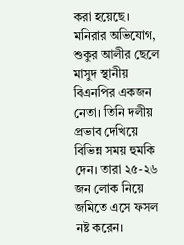করা হয়েছে।
মনিরার অভিযোগ, শুকুর আলীর ছেলে মাসুদ স্থানীয় বিএনপির একজন নেতা। তিনি দলীয় প্রভাব দেখিয়ে বিভিন্ন সময় হুমকি দেন। তারা ২৫-২৬ জন লোক নিয়ে জমিতে এসে ফসল নষ্ট করেন।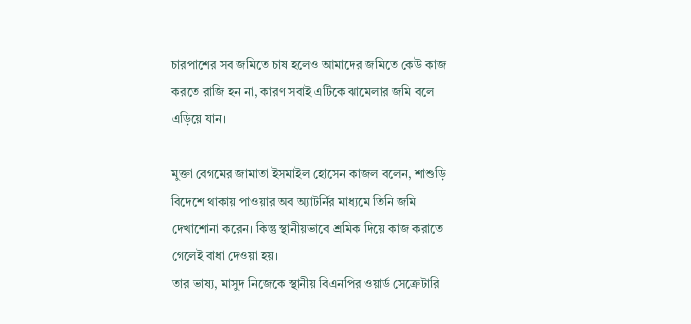চারপাশের সব জমিতে চাষ হলেও আমাদের জমিতে কেউ কাজ করতে রাজি হন না, কারণ সবাই এটিকে ঝামেলার জমি বলে এড়িয়ে যান।

মুক্তা বেগমের জামাতা ইসমাইল হোসেন কাজল বলেন, শাশুড়ি বিদেশে থাকায় পাওয়ার অব অ্যাটর্নির মাধ্যমে তিনি জমি দেখাশোনা করেন। কিন্তু স্থানীয়ভাবে শ্রমিক দিয়ে কাজ করাতে গেলেই বাধা দেওয়া হয়।
তার ভাষ্য, মাসুদ নিজেকে স্থানীয় বিএনপির ওয়ার্ড সেক্রেটারি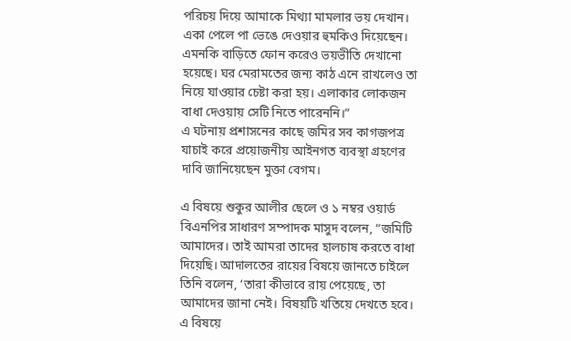পরিচয় দিয়ে আমাকে মিথ্যা মামলার ভয় দেখান। একা পেলে পা ভেঙে দেওয়ার হুমকিও দিয়েছেন। এমনকি বাড়িতে ফোন করেও ভয়ভীতি দেখানো হয়েছে। ঘর মেরামতের জন্য কাঠ এনে রাখলেও তা নিয়ে যাওয়ার চেষ্টা করা হয়। এলাকার লোকজন বাধা দেওয়ায় সেটি নিতে পারেননি।”
এ ঘটনায় প্রশাসনের কাছে জমির সব কাগজপত্র যাচাই করে প্রয়োজনীয় আইনগত ব্যবস্থা গ্রহণের দাবি জানিয়েছেন মুক্তা বেগম।

এ বিষয়ে শুকুর আলীর ছেলে ও ১ নম্বর ওয়ার্ড বিএনপির সাধারণ সম্পাদক মাসুদ বলেন, “জমিটি আমাদের। তাই আমরা তাদের হালচাষ করতে বাধা দিয়েছি। আদালতের রায়ের বিষয়ে জানতে চাইলে তিনি বলেন, ‘তারা কীভাবে রায় পেয়েছে, তা আমাদের জানা নেই। বিষয়টি খতিয়ে দেখতে হবে। এ বিষয়ে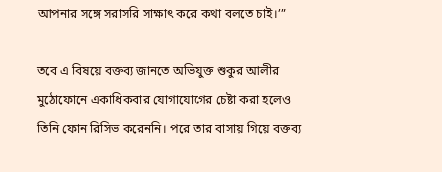আপনার সঙ্গে সরাসরি সাক্ষাৎ করে কথা বলতে চাই।’”

তবে এ বিষয়ে বক্তব্য জানতে অভিযুক্ত শুকুর আলীর মুঠোফোনে একাধিকবার যোগাযোগের চেষ্টা করা হলেও তিনি ফোন রিসিভ করেননি। পরে তার বাসায় গিয়ে বক্তব্য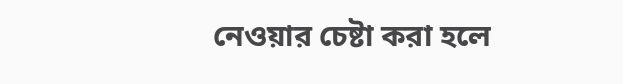নেওয়ার চেষ্টা করা হলে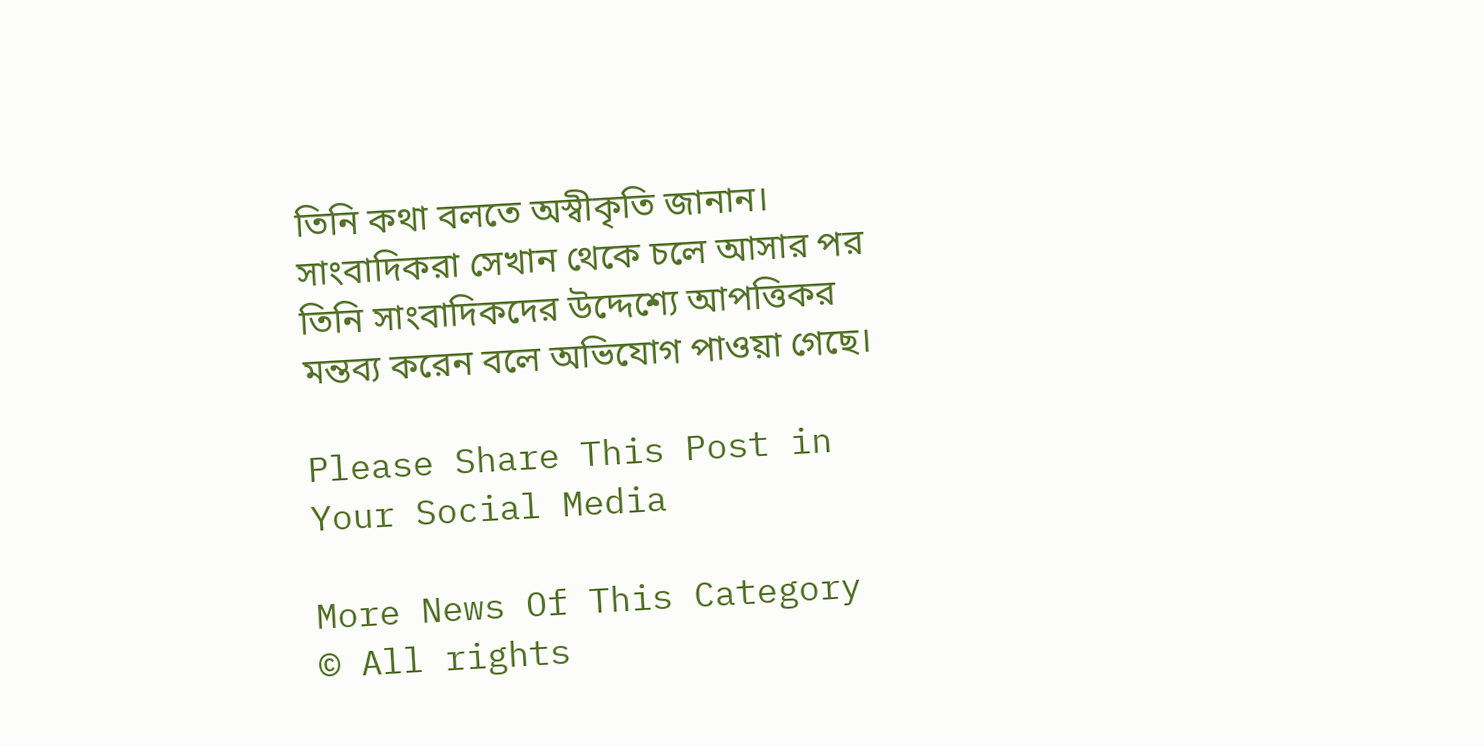তিনি কথা বলতে অস্বীকৃতি জানান। সাংবাদিকরা সেখান থেকে চলে আসার পর তিনি সাংবাদিকদের উদ্দেশ্যে আপত্তিকর মন্তব্য করেন বলে অভিযোগ পাওয়া গেছে।

Please Share This Post in Your Social Media

More News Of This Category
© All rights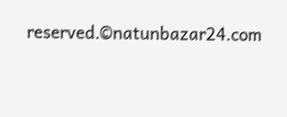reserved.©natunbazar24.com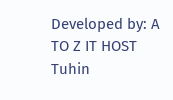Developed by: A TO Z IT HOST
Tuhin